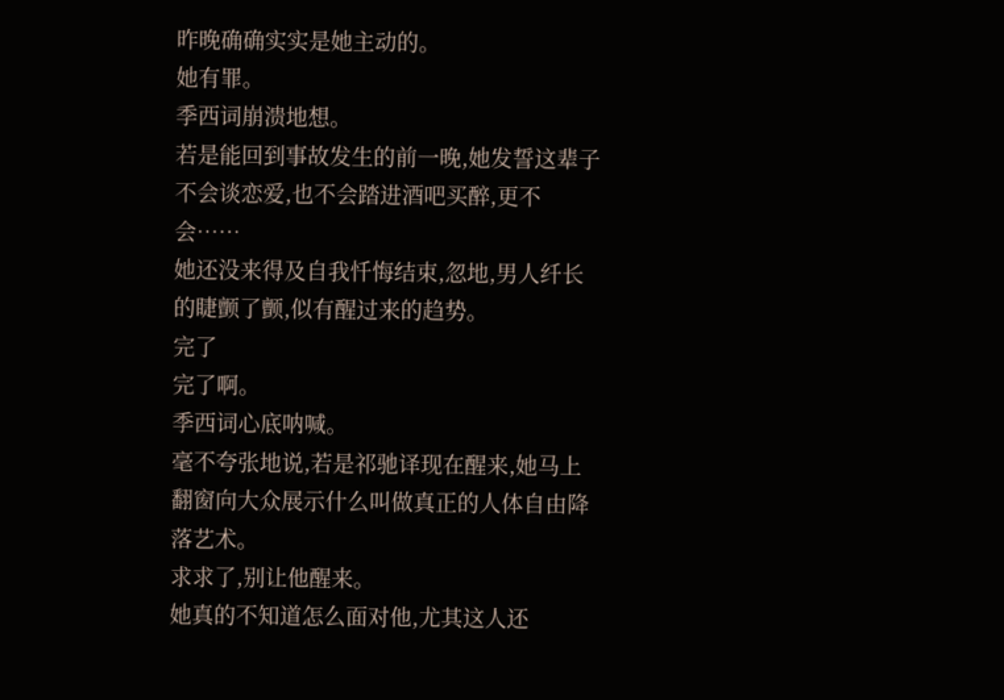昨晚确确实实是她主动的。
她有罪。
季西词崩溃地想。
若是能回到事故发生的前一晚,她发誓这辈子不会谈恋爱,也不会踏进酒吧买醉,更不会……
她还没来得及自我忏悔结束,忽地,男人纤长的睫颤了颤,似有醒过来的趋势。
完了
完了啊。
季西词心底呐喊。
毫不夸张地说,若是祁驰译现在醒来,她马上翻窗向大众展示什么叫做真正的人体自由降落艺术。
求求了,别让他醒来。
她真的不知道怎么面对他,尤其这人还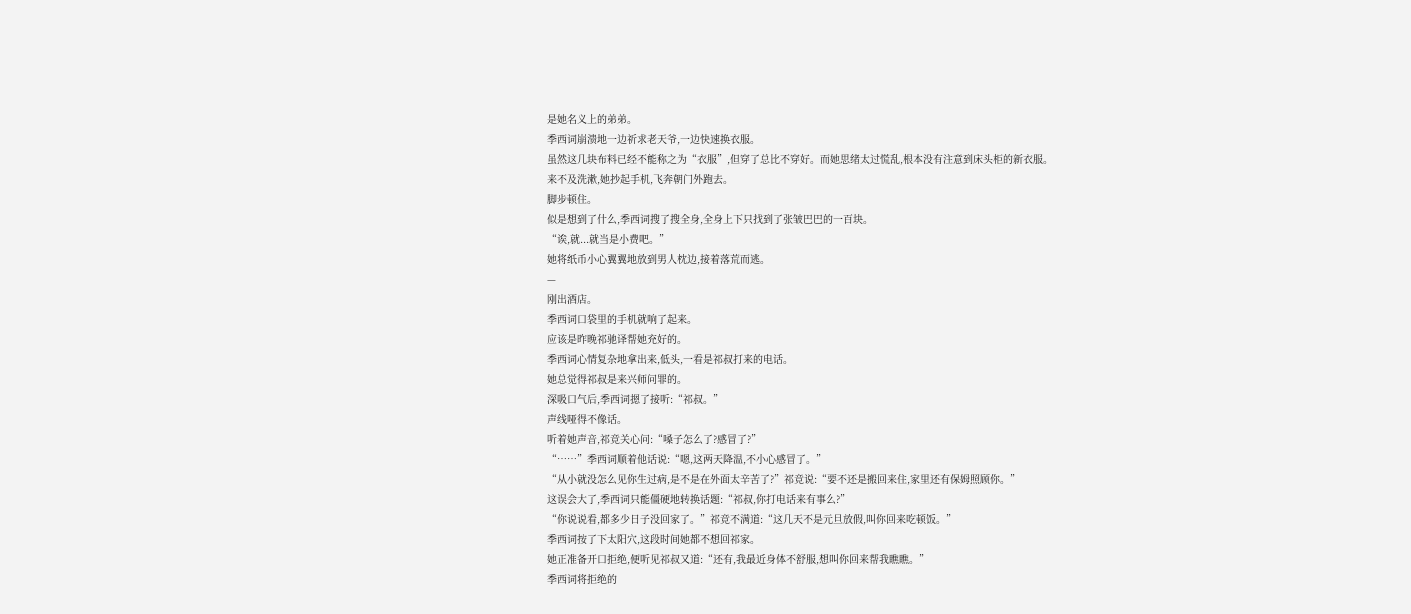是她名义上的弟弟。
季西词崩溃地一边祈求老天爷,一边快速换衣服。
虽然这几块布料已经不能称之为“衣服”,但穿了总比不穿好。而她思绪太过慌乱,根本没有注意到床头柜的新衣服。
来不及洗漱,她抄起手机,飞奔朝门外跑去。
脚步顿住。
似是想到了什么,季西词搜了搜全身,全身上下只找到了张皱巴巴的一百块。
“诶,就...就当是小费吧。”
她将纸币小心翼翼地放到男人枕边,接着落荒而逃。
—
刚出酒店。
季西词口袋里的手机就响了起来。
应该是昨晚祁驰译帮她充好的。
季西词心情复杂地拿出来,低头,一看是祁叔打来的电话。
她总觉得祁叔是来兴师问罪的。
深吸口气后,季西词摁了接听:“祁叔。”
声线哑得不像话。
听着她声音,祁竞关心问:“嗓子怎么了?感冒了?”
“……”季西词顺着他话说:“嗯,这两天降温,不小心感冒了。”
“从小就没怎么见你生过病,是不是在外面太辛苦了?”祁竞说:“要不还是搬回来住,家里还有保姆照顾你。”
这误会大了,季西词只能僵硬地转换话题:“祁叔,你打电话来有事么?”
“你说说看,都多少日子没回家了。”祁竞不满道:“这几天不是元旦放假,叫你回来吃顿饭。”
季西词按了下太阳穴,这段时间她都不想回祁家。
她正准备开口拒绝,便听见祁叔又道:“还有,我最近身体不舒服,想叫你回来帮我瞧瞧。”
季西词将拒绝的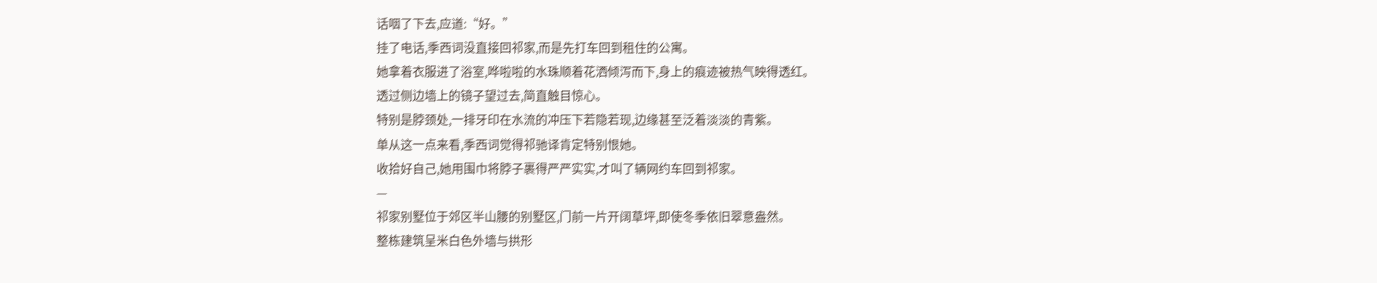话咽了下去,应道:“好。”
挂了电话,季西词没直接回祁家,而是先打车回到租住的公寓。
她拿着衣服进了浴室,哗啦啦的水珠顺着花洒倾泻而下,身上的痕迹被热气映得透红。
透过侧边墙上的镜子望过去,简直触目惊心。
特别是脖颈处,一排牙印在水流的冲压下若隐若现,边缘甚至泛着淡淡的青紫。
单从这一点来看,季西词觉得祁驰译肯定特别恨她。
收拾好自己,她用围巾将脖子裹得严严实实,才叫了辆网约车回到祁家。
—
祁家别墅位于郊区半山腰的别墅区,门前一片开阔草坪,即使冬季依旧翠意盎然。
整栋建筑呈米白色外墙与拱形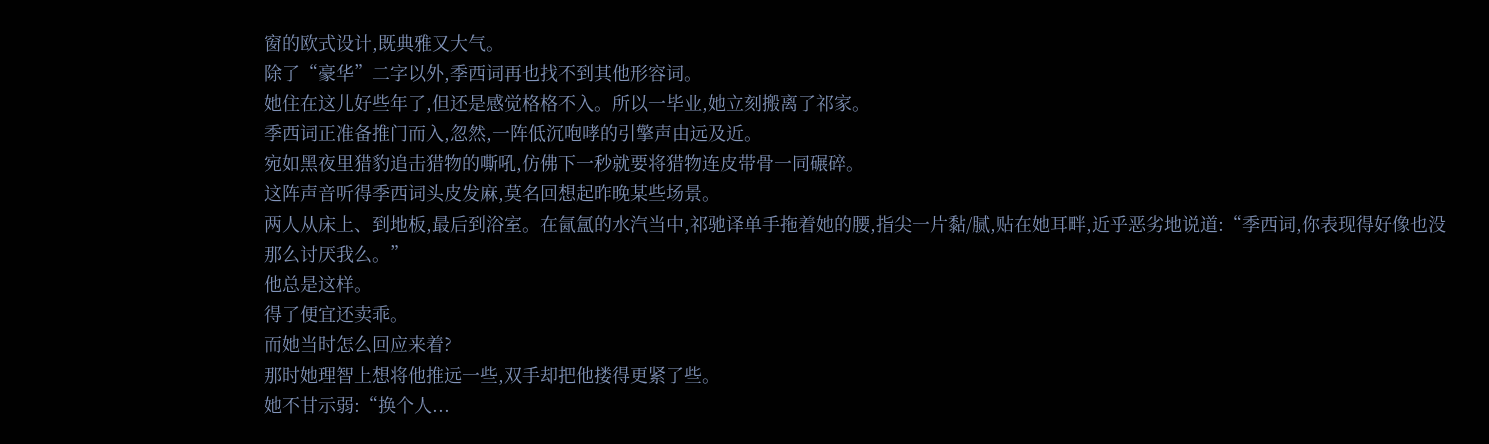窗的欧式设计,既典雅又大气。
除了“豪华”二字以外,季西词再也找不到其他形容词。
她住在这儿好些年了,但还是感觉格格不入。所以一毕业,她立刻搬离了祁家。
季西词正准备推门而入,忽然,一阵低沉咆哮的引擎声由远及近。
宛如黑夜里猎豹追击猎物的嘶吼,仿佛下一秒就要将猎物连皮带骨一同碾碎。
这阵声音听得季西词头皮发麻,莫名回想起昨晚某些场景。
两人从床上、到地板,最后到浴室。在氤氲的水汽当中,祁驰译单手拖着她的腰,指尖一片黏/腻,贴在她耳畔,近乎恶劣地说道:“季西词,你表现得好像也没那么讨厌我么。”
他总是这样。
得了便宜还卖乖。
而她当时怎么回应来着?
那时她理智上想将他推远一些,双手却把他搂得更紧了些。
她不甘示弱:“换个人...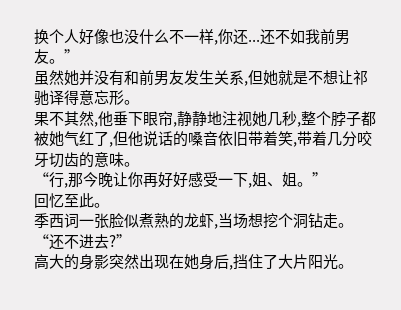换个人好像也没什么不一样,你还...还不如我前男友。”
虽然她并没有和前男友发生关系,但她就是不想让祁驰译得意忘形。
果不其然,他垂下眼帘,静静地注视她几秒,整个脖子都被她气红了,但他说话的嗓音依旧带着笑,带着几分咬牙切齿的意味。
“行,那今晚让你再好好感受一下,姐、姐。”
回忆至此。
季西词一张脸似煮熟的龙虾,当场想挖个洞钻走。
“还不进去?”
高大的身影突然出现在她身后,挡住了大片阳光。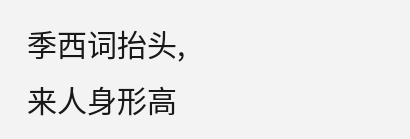季西词抬头,来人身形高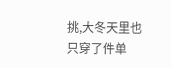挑,大冬天里也只穿了件单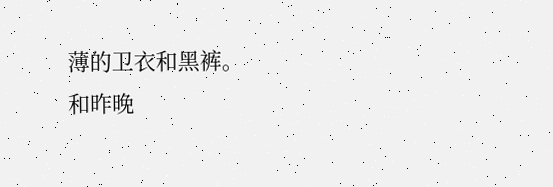薄的卫衣和黑裤。
和昨晚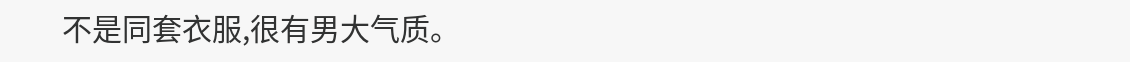不是同套衣服,很有男大气质。